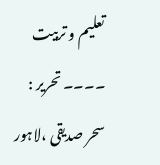تعلیم و تربیت ۔۔۔۔ تحریر : سحر صدیقی ،لاہور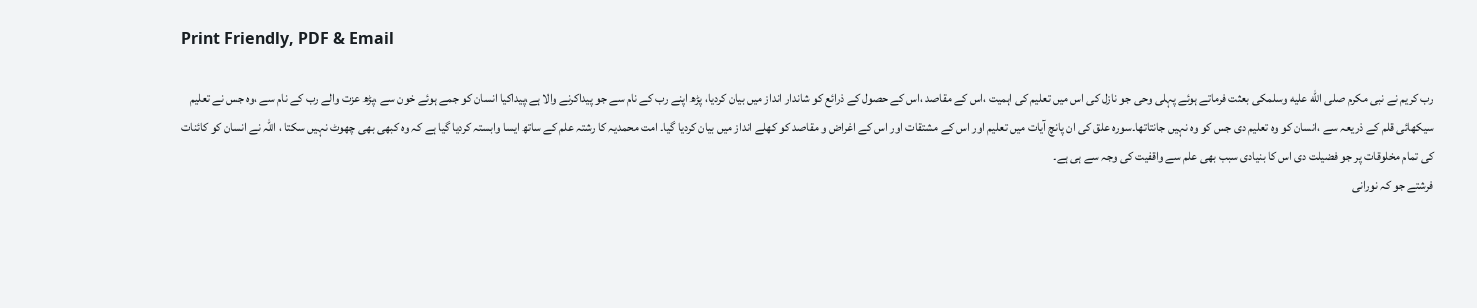Print Friendly, PDF & Email

رب کریم نے نبی مکرم صلى الله عليه وسلمکی بعثت فرماتے ہوئے پہلی وحی جو نازل کی اس میں تعلیم کی اہمیت ،اس کے مقاصد ،اس کے حصول کے ذرائع کو شاندار انداز میں بیان کردیا، پڑھ اپنے رب کے نام سے جو پیداکرنے والا ہے،پیداکیا انسان کو جمے ہوئے خون سے ،پڑھ عزت والے رب کے نام سے ،وہ جس نے تعلیم سیکھائی قلم کے ذریعہ سے ،انسان کو وہ تعلیم دی جس کو وہ نہیں جانتاتھا۔سورہ علق کی ان پانچ آیات میں تعلیم اور اس کے مشتقات اور اس کے اغراض و مقاصد کو کھلے انداز میں بیان کردیا گیا۔ امت محمدیہ کا رشتہ علم کے ساتھ ایسا وابستہ کردیا گیا ہے کہ وہ کبھی بھی چھوٹ نہیں سکتا ، اللہ نے انسان کو کائنات کی تمام مخلوقات پر جو فضیلت دی اس کا بنیادی سبب بھی علم سے واقفیت کی وجہ سے ہی ہے۔
فرشتے جو کہ نورانی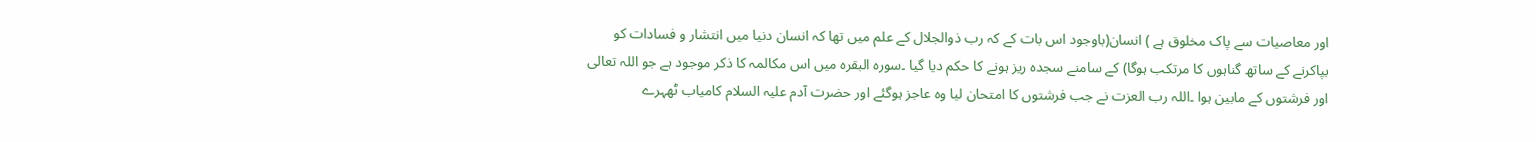اور معاصیات سے پاک مخلوق ہے ) انسان(باوجود اس بات کے کہ رب ذوالجلال کے علم میں تھا کہ انسان دنیا میں انتشار و فسادات کو بپاکرنے کے ساتھ گناہوں کا مرتکب ہوگا) کے سامنے سجدہ ریز ہونے کا حکم دیا گیا ۔سورہ البقرہ میں اس مکالمہ کا ذکر موجود ہے جو اللہ تعالی اور فرشتوں کے مابین ہوا ۔اللہ رب العزت نے جب فرشتوں کا امتحان لیا وہ عاجز ہوگئے اور حضرت آدم علیہ السلام کامیاب ٹھہرے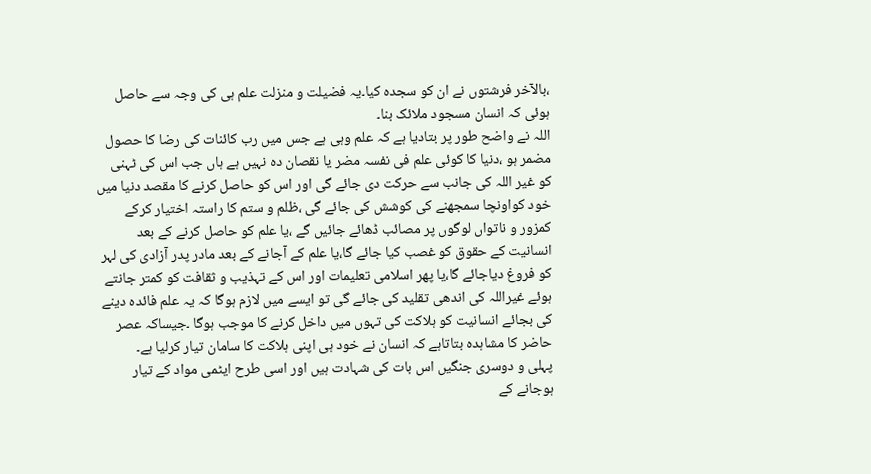،بالآخر فرشتوں نے ان کو سجدہ کیا۔یہ فضیلت و منزلت علم ہی کی وجہ سے حاصل ہوئی کہ انسان مسجود ملائک بنا۔
اللہ نے واضح طور پر بتادیا ہے کہ علم وہی ہے جس میں رب کائنات کی رضا کا حصول مضمر ہو ،دنیا کا کوئی علم فی نفسہ مضر یا نقصان دہ نہیں ہے ہاں جب اس کی ٹہنی کو غیر اللہ کی جانب سے حرکت دی جائے گی اور اس کو حاصل کرنے کا مقصد دنیا میں خود کواونچا سمجھنے کی کوشش کی جائے گی ،ظلم و ستم کا راستہ اختیار کرکے کمزور و ناتواں لوگوں پر مصائب ڈھائے جائیں گے ،یا علم کو حاصل کرنے کے بعد انسانیت کے حقوق کو غصب کیا جائے گا،یا علم کے آجانے کے بعد مادر پدر آزادی کی لہر کو فروغ دیاجائے گا،یا پھر اسلامی تعلیمات اور اس کے تہذیب و ثقافت کو کمتر جانتے ہوئے غیراللہ کی اندھی تقلید کی جائے گی تو ایسے میں لازم ہوگا کہ یہ علم فائدہ دینے کی بجائے انسانیت کو ہلاکت کی تہوں میں داخل کرنے کا موجب ہوگا ۔جیساکہ عصر حاضر کا مشاہدہ بتاتاہے کہ انسان نے خود ہی اپنی ہلاکت کا سامان تیار کرلیا ہے۔
پہلی و دوسری جنگیں اس بات کی شہادت ہیں اور اسی طرح ایٹمی مواد کے تیار ہوجانے کے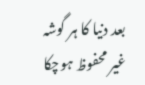بعد دنیا کا ہر گوشہ غیر محفوظ ہوچکا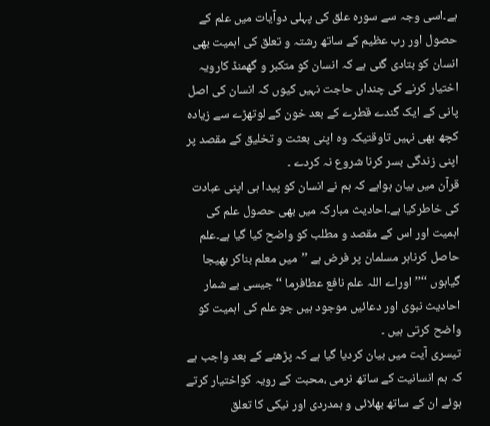ہے۔اسی وجہ سے سورہ علق کی پہلی دوآیات میں علم کے حصول اور رب عظیم کے ساتھ رشتہ و تعلق کی اہمیت بھی انسان کو بتادی گئی ہے کہ انسان کو متکبر و گھمنڈ کارویہ اختیار کرنے کی چنداں حاجت نہیں کیوں کہ انسان کی اصل پانی کے ایک گندے قطرے کے بعد خون کے لوتھڑے سے زیادہ کچھ بھی نہیں تاوقتیکہ وہ اپنی بعثت و تخلیق کے مقصد پر اپنی زندگی بسر کرنا شروع نہ کردے ۔
قرآن میں بیان ہواہے کہ ہم نے انسان کو پیدا ہی اپنی عبادت کی خاطرکیا ہے۔احادیث مبارکہ میں بھی حصول علم کی اہمیت اور اس کے مقصد و مطلب کو واضح کیا گیا ہے۔علم حاصل کرناہر مسلمان پر فرض ہے ’’میں معلم بناکر بھیجا گیاہوں ‘‘’’اوراے اللہ علم نافع عطافرما ‘‘جیسی بے شمار احادیث نبوی اور دعائیں موجود ہیں جو علم کی اہمیت کو واضح کرتی ہیں ۔
تیسری آیت میں بیان کردیا گیا ہے کہ پڑھنے کے بعد واجب ہے کہ ہم انسانیت کے ساتھ نرمی ،محبت کے رویہ کواختیار کرتے ہوئے ان کے ساتھ بھلائی و ہمدردی اور نیکی کا تعلق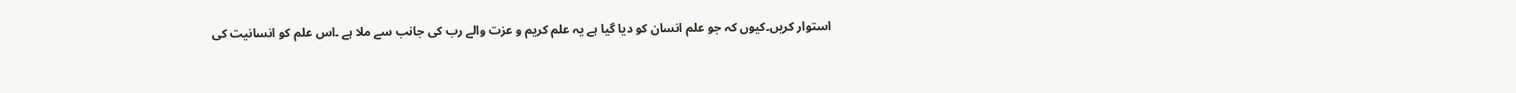استوار کریں۔کیوں کہ جو علم انسان کو دیا گیا ہے یہ علم کریم و عزت والے رب کی جانب سے ملا ہے ۔اس علم کو انسانیت کی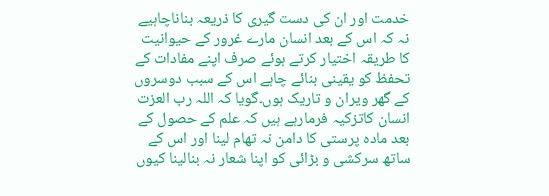خدمت اور ان کی دست گیری کا ذریعہ بناناچاہیے نہ کہ اس کے بعد انسان مارے غرور کے حیوانیت کا طریقہ اختیار کرتے ہوئے صرف اپنے مفادات کے تحفظ کو یقینی بنائے چاہے اس کے سبب دوسروں کے گھر ویران و تاریک ہوں۔گویا کہ اللہ رب العزت انسان کاتزکیہ فرمارہے ہیں کہ علم کے حصول کے بعد مادہ پرستی کا دامن نہ تھام لینا اور اس کے ساتھ سرکشی و بڑائی کو اپنا شعار نہ بنالینا کیوں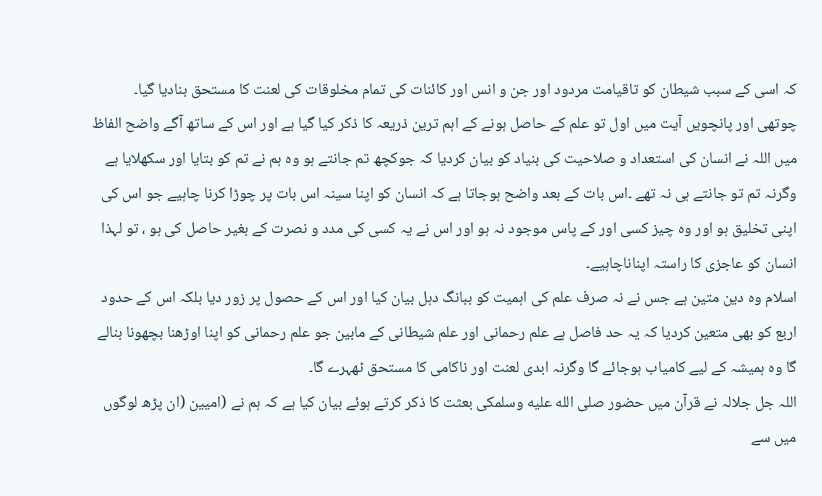کہ اسی کے سبب شیطان کو تاقیامت مردود اور جن و انس اور کائنات کی تمام مخلوقات کی لعنت کا مستحق بنادیا گیا۔
چوتھی اور پانچویں آیت میں اول تو علم کے حاصل ہونے کے اہم ترین ذریعہ کا ذکر کیا گیا ہے اور اس کے ساتھ آگے واضح الفاظ میں اللہ نے انسان کی استعداد و صلاحیت کی بنیاد کو بیان کردیا کہ جوکچھ تم جانتے ہو وہ ہم نے تم کو بتایا اور سکھلایا ہے وگرنہ تم تو جانتے ہی نہ تھے ۔اس بات کے بعد واضح ہوجاتا ہے کہ انسان کو اپنا سینہ اس بات پر چوڑا کرنا چاہیے جو اس کی اپنی تخلیق ہو اور وہ چیز کسی اور کے پاس موجود نہ ہو اور اس نے یہ کسی کی مدد و نصرت کے بغیر حاصل کی ہو ، تو لہذا انسان کو عاجزی کا راستہ اپناناچاہیے۔
اسلام وہ دین متین ہے جس نے نہ صرف علم کی اہمیت کو ببانگ دہل بیان کیا اور اس کے حصول پر زور دیا بلکہ اس کے حدود اربع کو بھی متعین کردیا کہ یہ حد فاصل ہے علم رحمانی اور علم شیطانی کے مابین جو علم رحمانی کو اپنا اوڑھنا بچھونا بنالے گا وہ ہمیشہ کے لیے کامیاب ہوجائے گا وگرنہ ابدی لعنت اور ناکامی کا مستحق ٹھہرے گا۔
اللہ جل جلالہ نے قرآن میں حضور صلى الله عليه وسلمکی بعثت کا ذکر کرتے ہوئے بیان کیا ہے کہ ہم نے (امیین (ان پڑھ لوگوں میں سے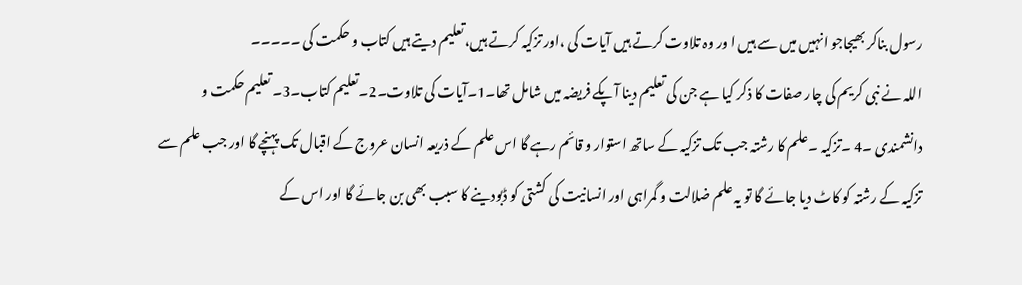رسول بناکر بھیجاجو انہیں میں سے ہیں ا ور وہ تلاوت کرتے ہیں آیات کی ،اور تزکیہ کرتے ہیں،تعلیم دیتے ہیں کتاب و حکمت کی ۔۔۔۔۔
اللہ نے نبی کریم کی چار صفات کا ذکر کیا ہے جن کی تعلیم دینا آپکے فریضہ میں شامل تھا۔1۔آیات کی تلاوت۔2۔تعلیم کتاب۔3۔ تعلیم حکمت و دانشمندی ۔4 ۔تزکیہ ۔علم کا رشتہ جب تک تزکیہ کے ساتھ استوار و قائم رہے گا اس علم کے ذریعہ انسان عروج کے اقبال تک پہنچے گا اور جب علم سے تزکیہ کے رشتہ کو کاٹ دیا جائے گا تو یہ علم ضلالت و گمراہی اور انسانیت کی کشتی کو ڈبودینے کا سبب بھی بن جائے گا اور اس کے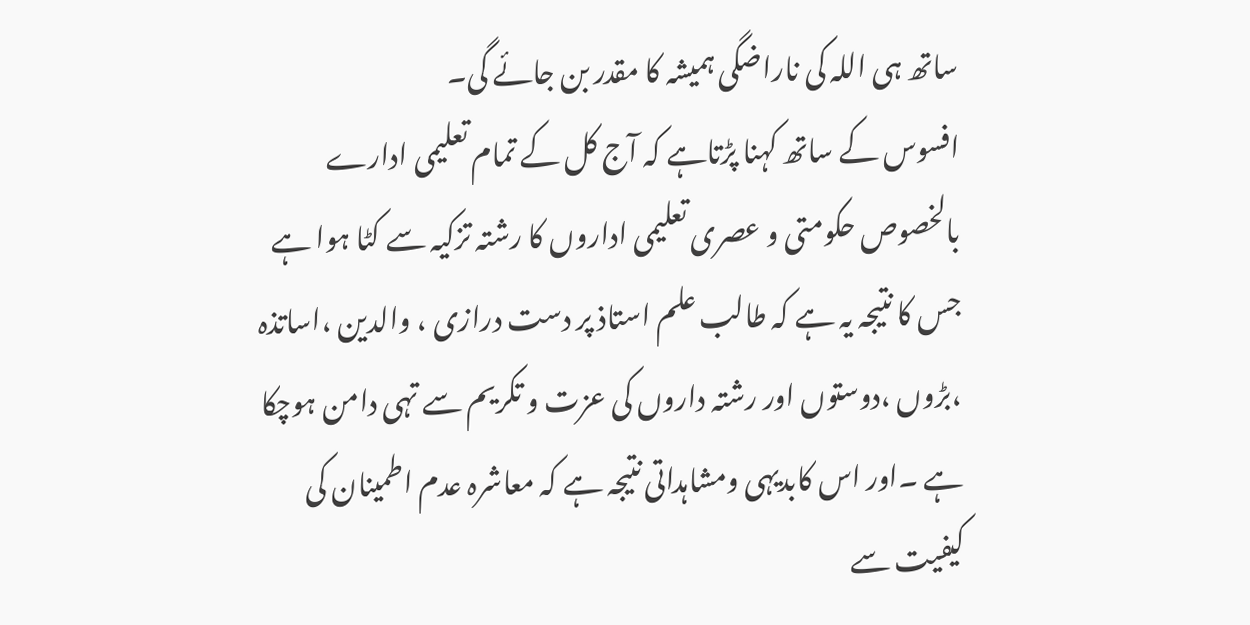ساتھ ہی اللہ کی ناراضگی ہمیشہ کا مقدر بن جائے گی۔
افسوس کے ساتھ کہنا پڑتاہے کہ آج کل کے تمام تعلیمی ادارے بالخصوص حکومتی و عصری تعلیمی اداروں کا رشتہ تزکیہ سے کٹا ہوا ہے جس کا نتیجہ یہ ہے کہ طالب علم استاذ پر دست درازی ، والدین ،اساتذہ ،بڑوں ،دوستوں اور رشتہ داروں کی عزت و تکریم سے تہی دامن ہوچکا ہے ۔اور اس کابدیہی ومشاہداتی نتیجہ ہے کہ معاشرہ عدم اطمینان کی کیفیت سے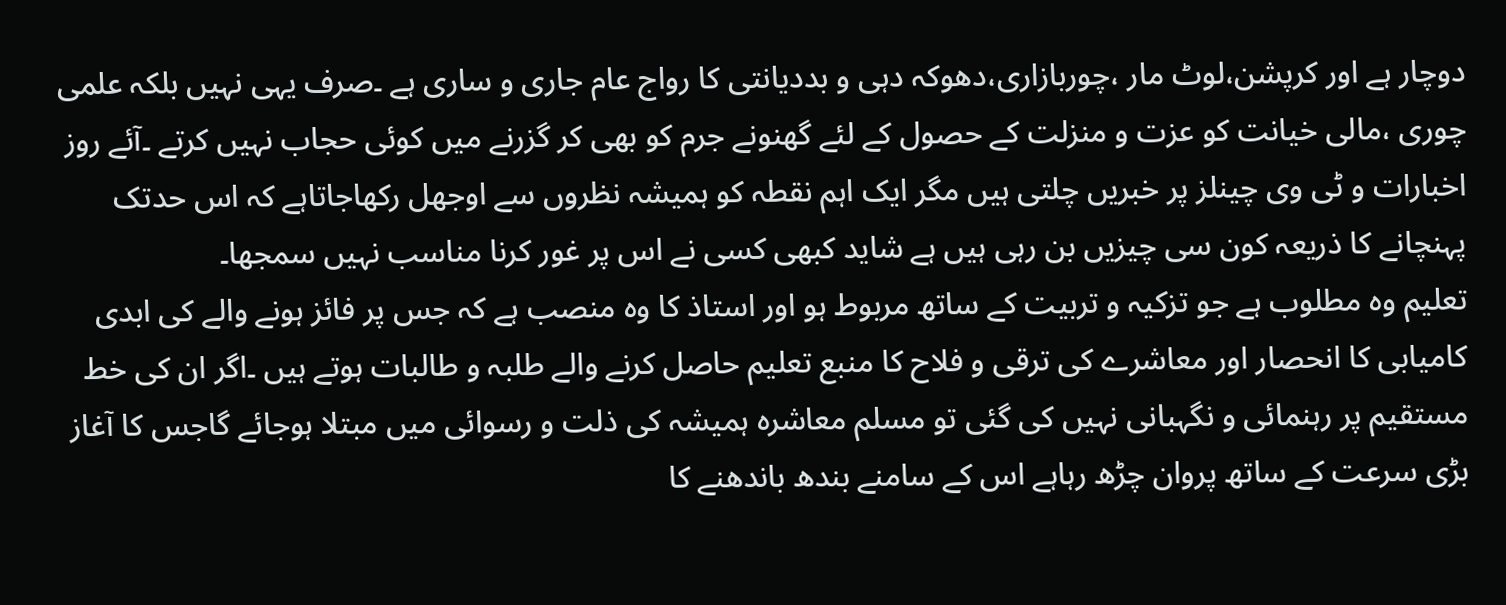دوچار ہے اور کرپشن،لوٹ مار ،چوربازاری،دھوکہ دہی و بددیانتی کا رواج عام جاری و ساری ہے ۔صرف یہی نہیں بلکہ علمی چوری ،مالی خیانت کو عزت و منزلت کے حصول کے لئے گھنونے جرم کو بھی کر گزرنے میں کوئی حجاب نہیں کرتے ۔آئے روز اخبارات و ٹی وی چینلز پر خبریں چلتی ہیں مگر ایک اہم نقطہ کو ہمیشہ نظروں سے اوجھل رکھاجاتاہے کہ اس حدتک پہنچانے کا ذریعہ کون سی چیزیں بن رہی ہیں ہے شاید کبھی کسی نے اس پر غور کرنا مناسب نہیں سمجھا۔
تعلیم وہ مطلوب ہے جو تزکیہ و تربیت کے ساتھ مربوط ہو اور استاذ کا وہ منصب ہے کہ جس پر فائز ہونے والے کی ابدی کامیابی کا انحصار اور معاشرے کی ترقی و فلاح کا منبع تعلیم حاصل کرنے والے طلبہ و طالبات ہوتے ہیں ۔اگر ان کی خط مستقیم پر رہنمائی و نگہبانی نہیں کی گئی تو مسلم معاشرہ ہمیشہ کی ذلت و رسوائی میں مبتلا ہوجائے گاجس کا آغاز بڑی سرعت کے ساتھ پروان چڑھ رہاہے اس کے سامنے بندھ باندھنے کا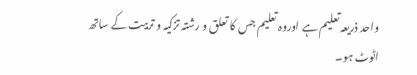واحد ذریعہ تعلیم ہے اوروہ تعلیم جس کا تعلق و رشتہ تزکیہ و تربیت کے ساتھ اٹوٹ ہو۔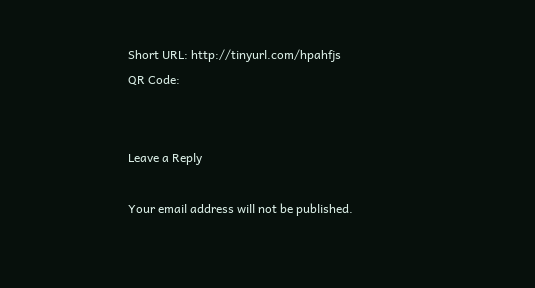Short URL: http://tinyurl.com/hpahfjs
QR Code:


Leave a Reply

Your email address will not be published.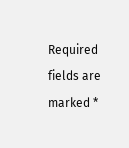Required fields are marked *